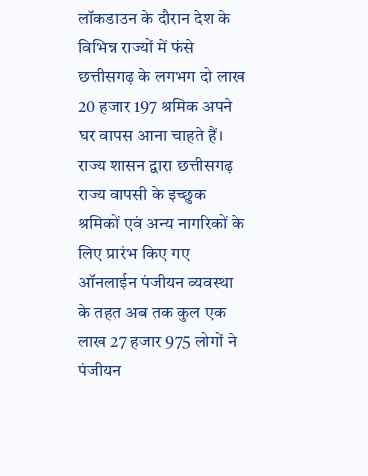लॉकडाउन के दौरान देश के विभिन्न राज्यों में फंसे छत्तीसगढ़ के लगभग दो लाख 20 हजार 197 श्रमिक अपने घर वापस आना चाहते हैं। राज्य शासन द्वारा छत्तीसगढ़ राज्य वापसी के इच्छुक श्रमिकों एवं अन्य नागरिकों के लिए प्रारंभ किए गए ऑनलाईन पंजीयन व्यवस्था के तहत अब तक कुल एक लाख 27 हजार 975 लोगों ने पंजीयन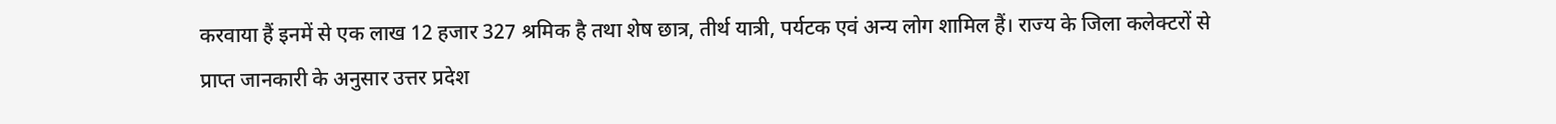करवाया हैं इनमें से एक लाख 12 हजार 327 श्रमिक है तथा शेष छात्र, तीर्थ यात्री, पर्यटक एवं अन्य लोग शामिल हैं। राज्य के जिला कलेक्टरों से प्राप्त जानकारी के अनुसार उत्तर प्रदेश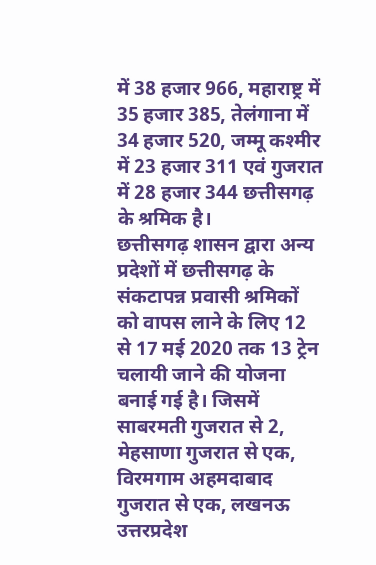में 38 हजार 966, महाराष्ट्र में 35 हजार 385, तेलंगाना में 34 हजार 520, जम्मू कश्मीर में 23 हजार 311 एवं गुजरात में 28 हजार 344 छत्तीसगढ़ के श्रमिक है।
छत्तीसगढ़ शासन द्वारा अन्य प्रदेशों में छत्तीसगढ़ के संकटापन्न प्रवासी श्रमिकों को वापस लाने के लिए 12 से 17 मई 2020 तक 13 ट्रेन चलायी जाने की योजना बनाई गई है। जिसमें साबरमती गुजरात से 2, मेहसाणा गुजरात से एक, विरमगाम अहमदाबाद गुजरात से एक, लखनऊ उत्तरप्रदेश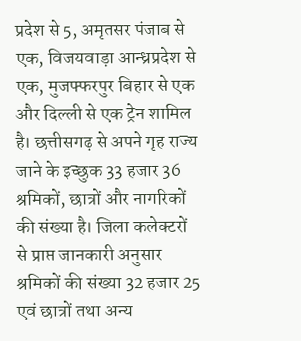प्रदेश से 5, अमृतसर पंजाब से एक, विजयवाड़ा आन्ध्रप्रदेश से एक, मुजफ्फरपुर बिहार से एक और दिल्ली से एक ट्रेन शामिल है। छत्तीसगढ़ से अपने गृह राज्य जाने के इच्छुक 33 हजार 36 श्रमिकों, छात्रों और नागरिकों की संख्या है। जिला कलेक्टरों से प्राप्त जानकारी अनुसार श्रमिकों की संख्या 32 हजार 25 एवं छात्रों तथा अन्य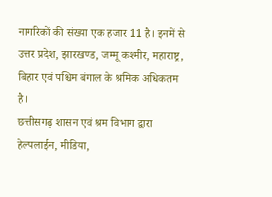नागरिकों की संख्या एक हजार 11 है। इनमें से उत्तर प्रदेश, झारखण्ड, जम्मू कश्मीर, महाराष्ट्र, बिहार एवं पश्चिम बंगाल के श्रमिक अधिकतम है।
छत्तीसगढ़ शासन एवं श्रम विभाग द्वारा हेल्पलाईन, मीडिया,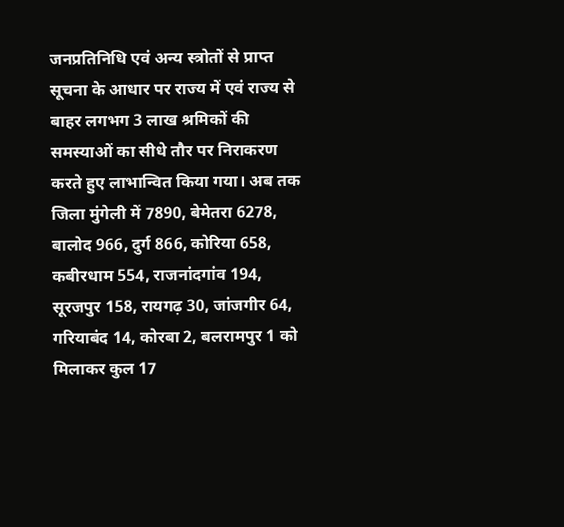जनप्रतिनिधि एवं अन्य स्त्रोतों से प्राप्त सूचना के आधार पर राज्य में एवं राज्य से बाहर लगभग 3 लाख श्रमिकों की समस्याओं का सीधे तौर पर निराकरण करते हुए लाभान्वित किया गया। अब तक जिला मुंगेली में 7890, बेमेतरा 6278, बालोद 966, दुर्ग 866, कोरिया 658, कबीरधाम 554, राजनांदगांव 194, सूरजपुर 158, रायगढ़ 30, जांजगीर 64, गरियाबंद 14, कोरबा 2, बलरामपुर 1 को मिलाकर कुल 17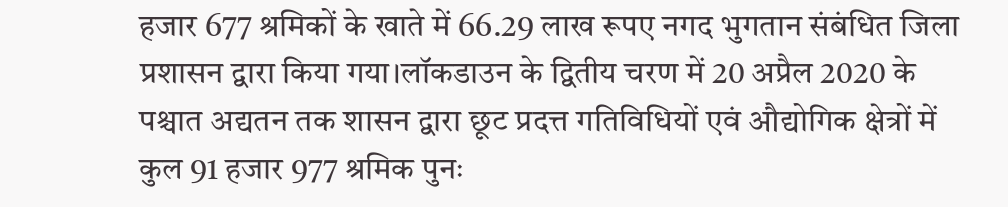हजार 677 श्रमिकों के खाते में 66.29 लाख रूपए नगद भुगतान संबंधित जिला प्रशासन द्वारा किया गया।लॉकडाउन के द्वितीय चरण में 20 अप्रैल 2020 के पश्चात अद्यतन तक शासन द्वारा छूट प्रदत्त गतिविधियों एवं औद्योगिक क्षेत्रों में कुल 91 हजार 977 श्रमिक पुनः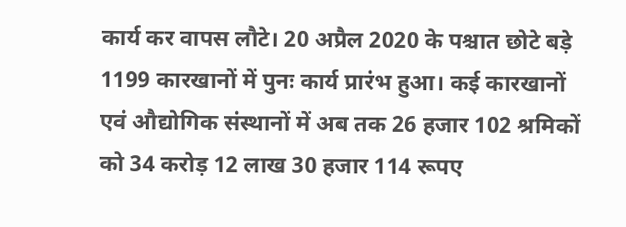कार्य कर वापस लौटे। 20 अप्रैल 2020 के पश्चात छोटे बड़े 1199 कारखानों में पुनः कार्य प्रारंभ हुआ। कई कारखानों एवं औद्योगिक संस्थानों में अब तक 26 हजार 102 श्रमिकों को 34 करोड़ 12 लाख 30 हजार 114 रूपए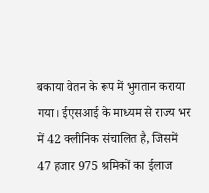बकाया वेतन के रूप में भुगतान कराया गया। ईएसआई के माध्यम से राज्य भर में 42 क्लीनिक संचालित है, जिसमें 47 हजार 975 श्रमिकों का ईलाज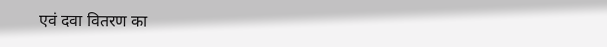एवं दवा वितरण का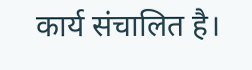कार्य संचालित है।